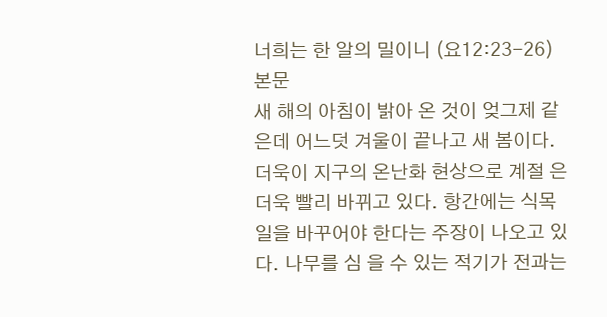너희는 한 알의 밀이니 (요12:23-26)
본문
새 해의 아침이 밝아 온 것이 엊그제 같은데 어느덧 겨울이 끝나고 새 봄이다. 더욱이 지구의 온난화 현상으로 계절 은 더욱 빨리 바뀌고 있다. 항간에는 식목일을 바꾸어야 한다는 주장이 나오고 있다. 나무를 심 을 수 있는 적기가 전과는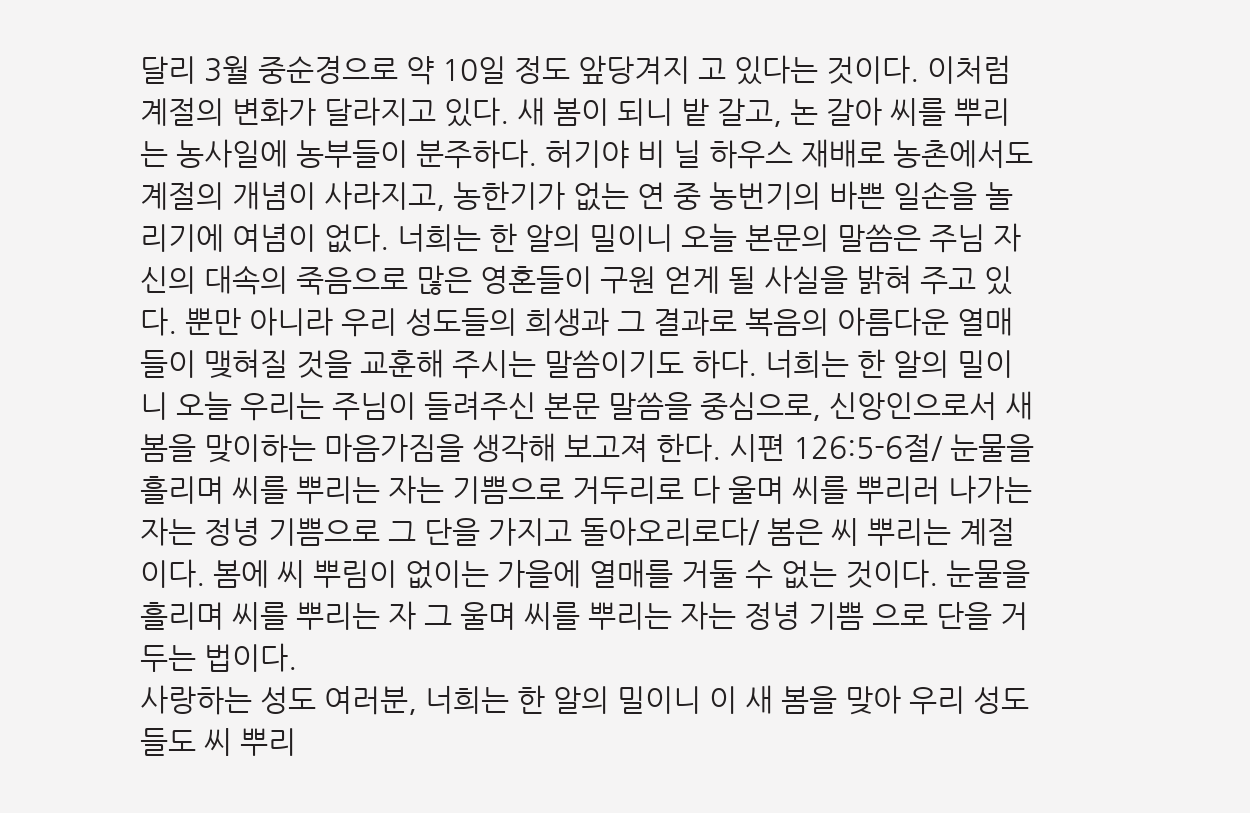달리 3월 중순경으로 약 10일 정도 앞당겨지 고 있다는 것이다. 이처럼 계절의 변화가 달라지고 있다. 새 봄이 되니 밭 갈고, 논 갈아 씨를 뿌리는 농사일에 농부들이 분주하다. 허기야 비 닐 하우스 재배로 농촌에서도 계절의 개념이 사라지고, 농한기가 없는 연 중 농번기의 바쁜 일손을 놀리기에 여념이 없다. 너희는 한 알의 밀이니 오늘 본문의 말씀은 주님 자신의 대속의 죽음으로 많은 영혼들이 구원 얻게 될 사실을 밝혀 주고 있다. 뿐만 아니라 우리 성도들의 희생과 그 결과로 복음의 아름다운 열매들이 맺혀질 것을 교훈해 주시는 말씀이기도 하다. 너희는 한 알의 밀이니 오늘 우리는 주님이 들려주신 본문 말씀을 중심으로, 신앙인으로서 새 봄을 맞이하는 마음가짐을 생각해 보고져 한다. 시편 126:5-6절/ 눈물을 흘리며 씨를 뿌리는 자는 기쁨으로 거두리로 다 울며 씨를 뿌리러 나가는 자는 정녕 기쁨으로 그 단을 가지고 돌아오리로다/ 봄은 씨 뿌리는 계절이다. 봄에 씨 뿌림이 없이는 가을에 열매를 거둘 수 없는 것이다. 눈물을 흘리며 씨를 뿌리는 자 그 울며 씨를 뿌리는 자는 정녕 기쁨 으로 단을 거두는 법이다.
사랑하는 성도 여러분, 너희는 한 알의 밀이니 이 새 봄을 맞아 우리 성도들도 씨 뿌리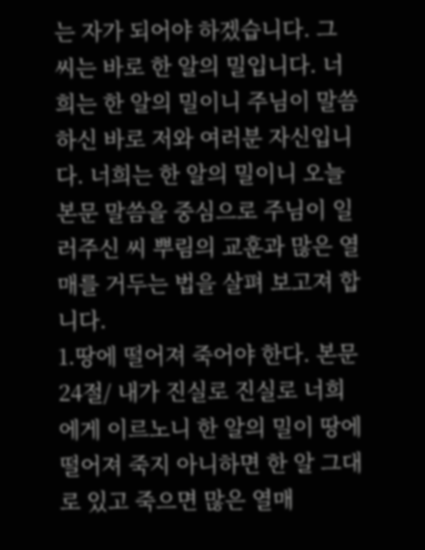는 자가 되어야 하겠습니다. 그 씨는 바로 한 알의 밀입니다. 너희는 한 알의 밀이니 주님이 말씀하신 바로 저와 여러분 자신입니다. 너희는 한 알의 밀이니 오늘 본문 말씀을 중심으로 주님이 일러주신 씨 뿌림의 교훈과 많은 열 매를 거두는 법을 살펴 보고져 합니다.
1.땅에 떨어져 죽어야 한다. 본문 24절/ 내가 진실로 진실로 너희에게 이르노니 한 알의 밀이 땅에 떨어져 죽지 아니하면 한 알 그대로 있고 죽으면 많은 열매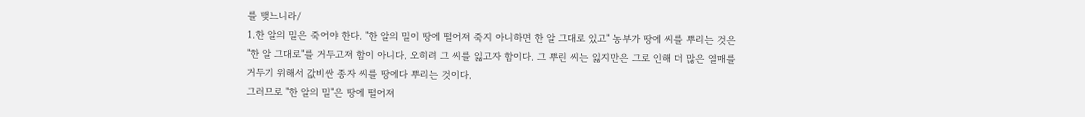를 맺느니라/
1.한 알의 밀은 죽어야 한다. "한 알의 밀이 땅에 떨어져 죽지 아니하면 한 알 그대로 있고" 농부가 땅에 씨를 뿌리는 것은 "한 알 그대로"를 거두고져 함이 아니다. 오히려 그 씨를 잃고자 함이다. 그 뿌린 씨는 잃지만은 그로 인해 더 많은 열매를 거두기 위해서 값비싼 종자 씨를 땅에다 뿌리는 것이다.
그러므로 "한 알의 밀"은 땅에 떨어져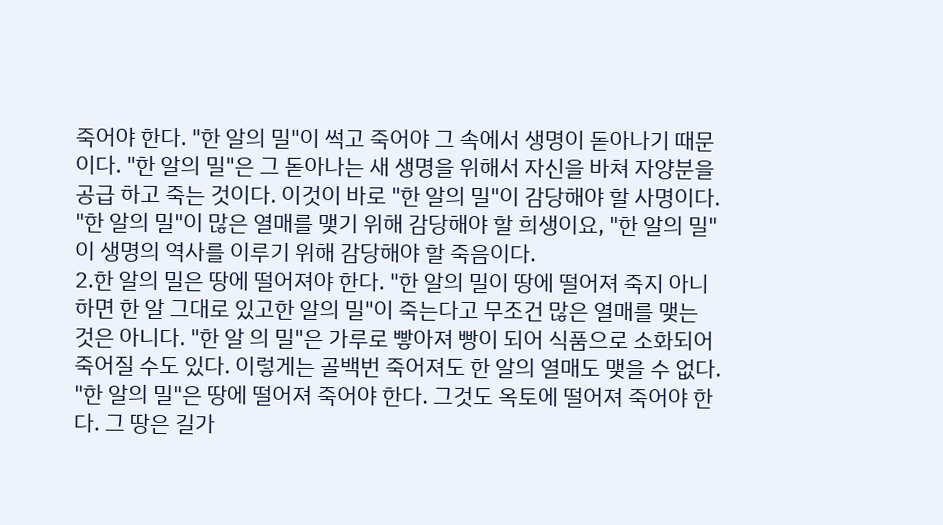죽어야 한다. "한 알의 밀"이 썩고 죽어야 그 속에서 생명이 돋아나기 때문이다. "한 알의 밀"은 그 돋아나는 새 생명을 위해서 자신을 바쳐 자양분을 공급 하고 죽는 것이다. 이것이 바로 "한 알의 밀"이 감당해야 할 사명이다. "한 알의 밀"이 많은 열매를 맺기 위해 감당해야 할 희생이요, "한 알의 밀"이 생명의 역사를 이루기 위해 감당해야 할 죽음이다.
2.한 알의 밀은 땅에 떨어져야 한다. "한 알의 밀이 땅에 떨어져 죽지 아니하면 한 알 그대로 있고한 알의 밀"이 죽는다고 무조건 많은 열매를 맺는 것은 아니다. "한 알 의 밀"은 가루로 빻아져 빵이 되어 식품으로 소화되어 죽어질 수도 있다. 이렇게는 골백번 죽어져도 한 알의 열매도 맺을 수 없다. "한 알의 밀"은 땅에 떨어져 죽어야 한다. 그것도 옥토에 떨어져 죽어야 한다. 그 땅은 길가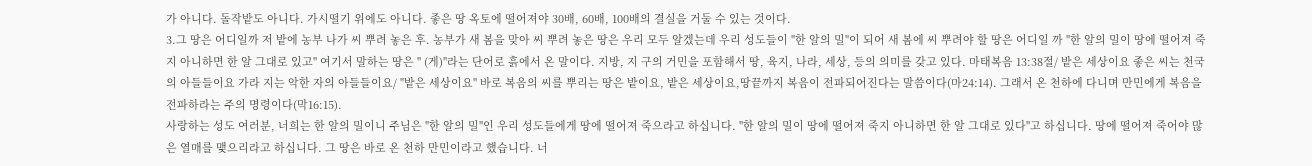가 아니다. 돌작밭도 아니다. 가시떨기 위에도 아니다. 좋은 땅 옥토에 떨어져야 30배, 60배, 100배의 결실을 거둘 수 있는 것이다.
3.그 땅은 어디일까 저 밭에 농부 나가 씨 뿌려 놓은 후. 농부가 새 봄을 맞아 씨 뿌려 놓은 땅은 우리 모두 알겠는데 우리 성도들이 "한 알의 밀"이 되어 새 봄에 씨 뿌려야 할 땅은 어디일 까 "한 알의 밀이 땅에 떨어져 죽지 아니하면 한 알 그대로 있고" 여기서 말하는 땅은 " (게)"라는 단어로 흙에서 온 말이다. 지방, 지 구의 거민을 포함해서 땅, 육지, 나라, 세상, 등의 의미를 갖고 있다. 마태복음 13:38절/ 밭은 세상이요 좋은 씨는 천국의 아들들이요 가라 지는 악한 자의 아들들이요/ "밭은 세상이요" 바로 복음의 씨를 뿌리는 땅은 밭이요, 밭은 세상이요,땅끝까지 복음이 전파되어진다는 말씀이다(마24:14). 그래서 온 천하에 다니며 만민에게 복음을 전파하라는 주의 명령이다(막16:15).
사랑하는 성도 여러분, 너희는 한 알의 밀이니 주님은 "한 알의 밀"인 우리 성도들에게 땅에 떨어져 죽으라고 하십니다. "한 알의 밀이 땅에 떨어져 죽지 아니하면 한 알 그대로 있다"고 하십니다. 땅에 떨어져 죽어야 많은 열매를 맺으리라고 하십니다. 그 땅은 바로 온 천하 만민이라고 했습니다. 너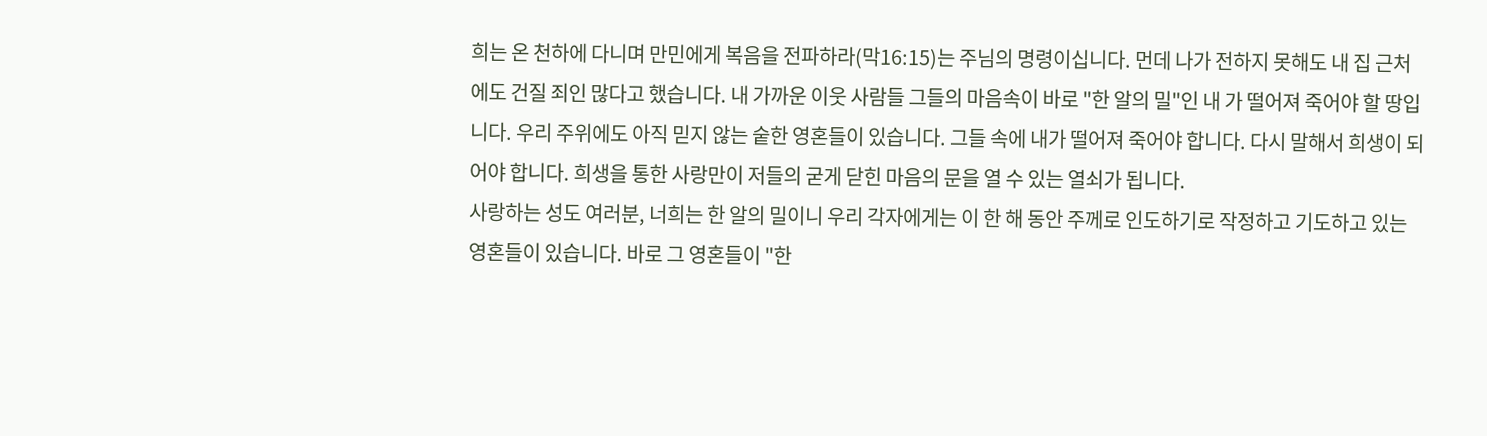희는 온 천하에 다니며 만민에게 복음을 전파하라(막16:15)는 주님의 명령이십니다. 먼데 나가 전하지 못해도 내 집 근처에도 건질 죄인 많다고 했습니다. 내 가까운 이웃 사람들 그들의 마음속이 바로 "한 알의 밀"인 내 가 떨어져 죽어야 할 땅입니다. 우리 주위에도 아직 믿지 않는 숱한 영혼들이 있습니다. 그들 속에 내가 떨어져 죽어야 합니다. 다시 말해서 희생이 되어야 합니다. 희생을 통한 사랑만이 저들의 굳게 닫힌 마음의 문을 열 수 있는 열쇠가 됩니다.
사랑하는 성도 여러분, 너희는 한 알의 밀이니 우리 각자에게는 이 한 해 동안 주께로 인도하기로 작정하고 기도하고 있는 영혼들이 있습니다. 바로 그 영혼들이 "한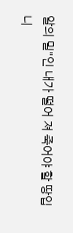알의 밀"인 내가 떨어 져 죽어야 할 땅입니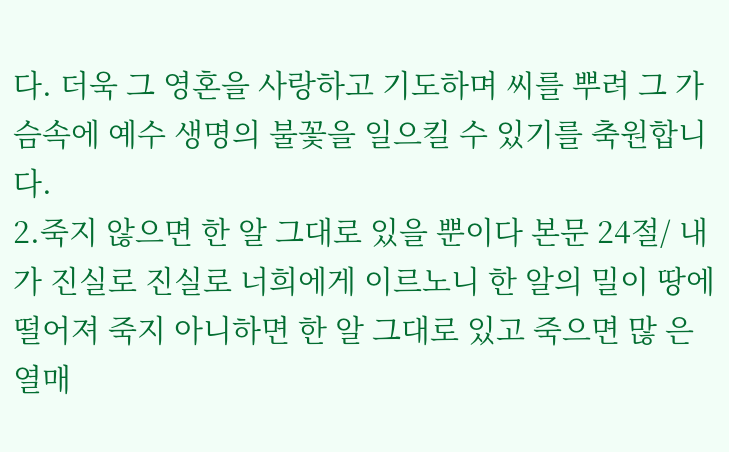다. 더욱 그 영혼을 사랑하고 기도하며 씨를 뿌려 그 가슴속에 예수 생명의 불꽃을 일으킬 수 있기를 축원합니다.
2.죽지 않으면 한 알 그대로 있을 뿐이다 본문 24절/ 내가 진실로 진실로 너희에게 이르노니 한 알의 밀이 땅에 떨어져 죽지 아니하면 한 알 그대로 있고 죽으면 많 은 열매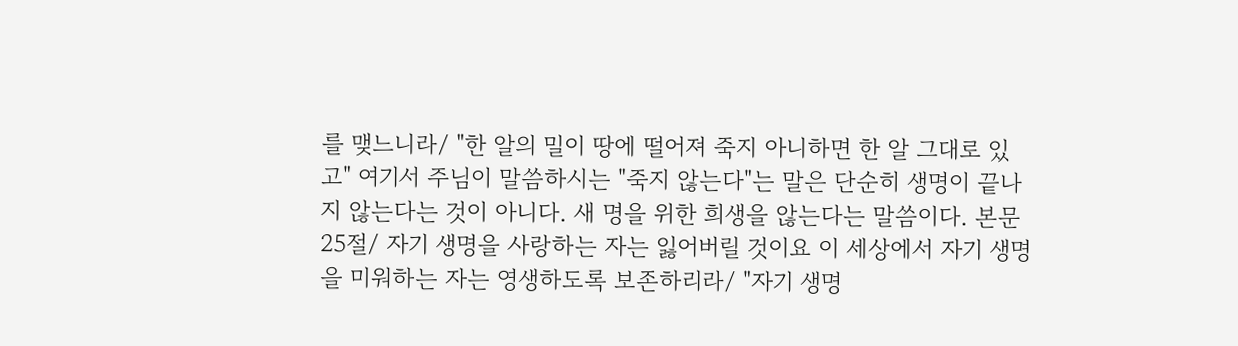를 맺느니라/ "한 알의 밀이 땅에 떨어져 죽지 아니하면 한 알 그대로 있고" 여기서 주님이 말씀하시는 "죽지 않는다"는 말은 단순히 생명이 끝나지 않는다는 것이 아니다. 새 명을 위한 희생을 않는다는 말씀이다. 본문 25절/ 자기 생명을 사랑하는 자는 잃어버릴 것이요 이 세상에서 자기 생명을 미워하는 자는 영생하도록 보존하리라/ "자기 생명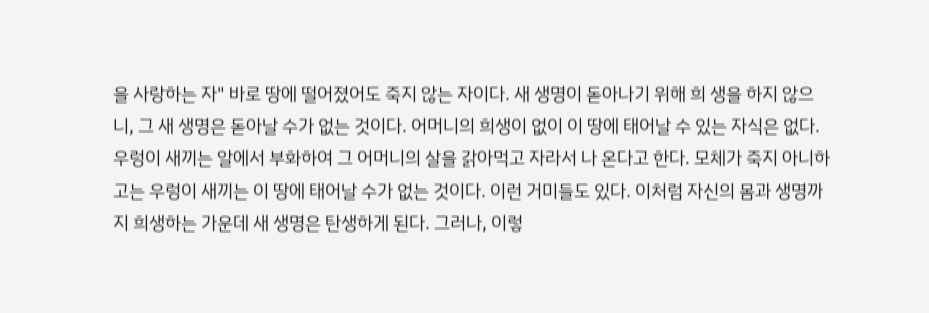을 사랑하는 자" 바로 땅에 떨어졌어도 죽지 않는 자이다. 새 생명이 돋아나기 위해 희 생을 하지 않으니, 그 새 생명은 돋아날 수가 없는 것이다. 어머니의 희생이 없이 이 땅에 태어날 수 있는 자식은 없다. 우렁이 새끼는 알에서 부화하여 그 어머니의 살을 갉아먹고 자라서 나 온다고 한다. 모체가 죽지 아니하고는 우렁이 새끼는 이 땅에 태어날 수가 없는 것이다. 이런 거미들도 있다. 이처럼 자신의 몸과 생명까지 희생하는 가운데 새 생명은 탄생하게 된다. 그러나, 이렇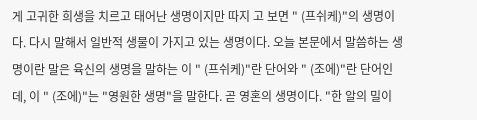게 고귀한 희생을 치르고 태어난 생명이지만 따지 고 보면 " (프쉬케)"의 생명이다. 다시 말해서 일반적 생물이 가지고 있는 생명이다. 오늘 본문에서 말씀하는 생명이란 말은 육신의 생명을 말하는 이 " (프쉬케)"란 단어와 " (조에)"란 단어인데, 이 " (조에)"는 "영원한 생명"을 말한다. 곧 영혼의 생명이다. "한 알의 밀이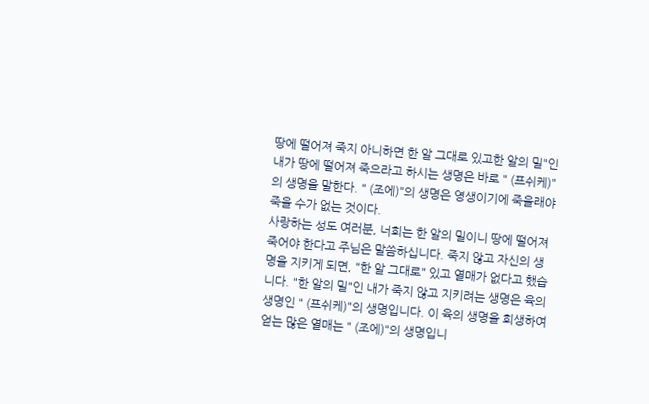땅에 떨어져 죽지 아니하면 한 알 그대로 있고한 알의 밀"인 내가 땅에 떨어져 죽으라고 하시는 생명은 바로 " (프쉬케)"의 생명을 말한다. " (조에)"의 생명은 영생이기에 죽을래야 죽을 수가 없는 것이다.
사랑하는 성도 여러분, 너희는 한 알의 밀이니 땅에 떨어져 죽어야 한다고 주님은 말씀하십니다. 죽지 않고 자신의 생 명을 지키게 되면, "한 알 그대로" 있고 열매가 없다고 했습니다. "한 알의 밀"인 내가 죽지 않고 지키려는 생명은 육의 생명인 " (프쉬케)"의 생명입니다. 이 육의 생명을 희생하여 얻는 많은 열매는 " (조에)"의 생명입니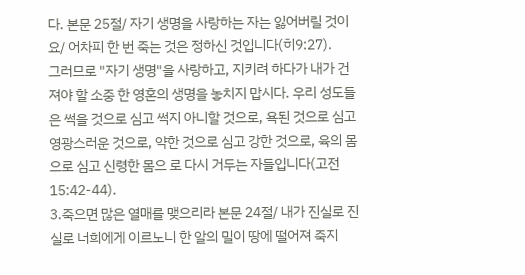다. 본문 25절/ 자기 생명을 사랑하는 자는 잃어버릴 것이요/ 어차피 한 번 죽는 것은 정하신 것입니다(히9:27).
그러므로 "자기 생명"을 사랑하고, 지키려 하다가 내가 건져야 할 소중 한 영혼의 생명을 놓치지 맙시다. 우리 성도들은 썩을 것으로 심고 썩지 아니할 것으로, 욕된 것으로 심고 영광스러운 것으로, 약한 것으로 심고 강한 것으로, 육의 몸으로 심고 신령한 몸으 로 다시 거두는 자들입니다(고전15:42-44).
3.죽으면 많은 열매를 맺으리라 본문 24절/ 내가 진실로 진실로 너희에게 이르노니 한 알의 밀이 땅에 떨어져 죽지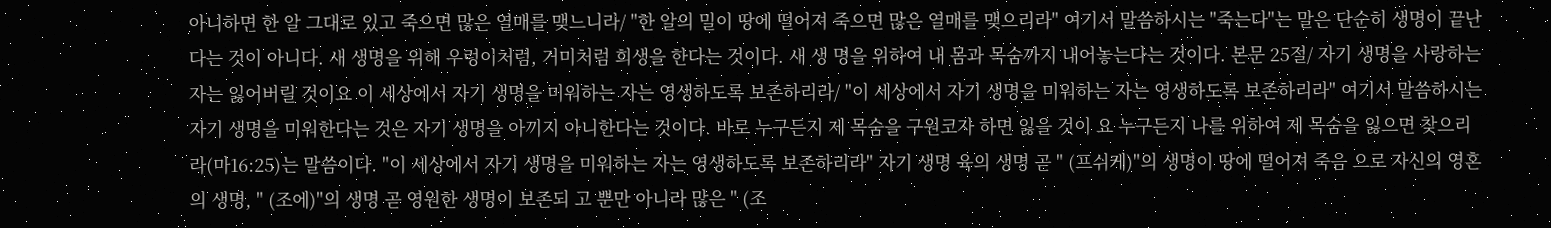아니하면 한 알 그대로 있고 죽으면 많은 열매를 맺느니라/ "한 알의 밀이 땅에 떨어져 죽으면 많은 열매를 맺으리라" 여기서 말씀하시는 "죽는다"는 말은 단순히 생명이 끝난다는 것이 아니다. 새 생명을 위해 우렁이처럼, 거미처럼 희생을 한다는 것이다. 새 생 명을 위하여 내 몸과 목숨까지 내어놓는다는 것이다. 본문 25절/ 자기 생명을 사랑하는 자는 잃어버릴 것이요 이 세상에서 자기 생명을 미워하는 자는 영생하도록 보존하리라/ "이 세상에서 자기 생명을 미워하는 자는 영생하도록 보존하리라" 여기서 말씀하시는 자기 생명을 미워한다는 것은 자기 생명을 아끼지 아니한다는 것이다. 바로 누구든지 제 목숨을 구원코자 하면 잃을 것이 요 누구든지 나를 위하여 제 목숨을 잃으면 찾으리라(마16:25)는 말씀이다. "이 세상에서 자기 생명을 미워하는 자는 영생하도록 보존하리라" 자기 생명 육의 생명 곧 " (프쉬케)"의 생명이 땅에 떨어져 죽음 으로 자신의 영혼의 생명, " (조에)"의 생명 곧 영원한 생명이 보존되 고 뿐만 아니라 많은 " (조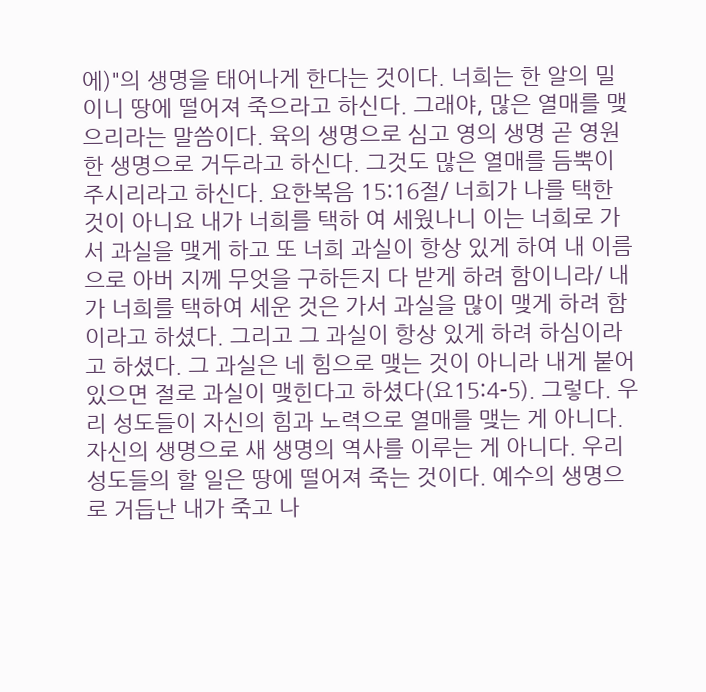에)"의 생명을 태어나게 한다는 것이다. 너희는 한 알의 밀이니 땅에 떨어져 죽으라고 하신다. 그래야, 많은 열매를 맺으리라는 말씀이다. 육의 생명으로 심고 영의 생명 곧 영원한 생명으로 거두라고 하신다. 그것도 많은 열매를 듬뿍이 주시리라고 하신다. 요한복음 15:16절/ 너희가 나를 택한 것이 아니요 내가 너희를 택하 여 세웠나니 이는 너희로 가서 과실을 맺게 하고 또 너희 과실이 항상 있게 하여 내 이름으로 아버 지께 무엇을 구하든지 다 받게 하려 함이니라/ 내가 너희를 택하여 세운 것은 가서 과실을 많이 맺게 하려 함이라고 하셨다. 그리고 그 과실이 항상 있게 하려 하심이라고 하셨다. 그 과실은 네 힘으로 맺는 것이 아니라 내게 붙어 있으면 절로 과실이 맺힌다고 하셨다(요15:4-5). 그렇다. 우리 성도들이 자신의 힘과 노력으로 열매를 맺는 게 아니다. 자신의 생명으로 새 생명의 역사를 이루는 게 아니다. 우리 성도들의 할 일은 땅에 떨어져 죽는 것이다. 예수의 생명으로 거듭난 내가 죽고 나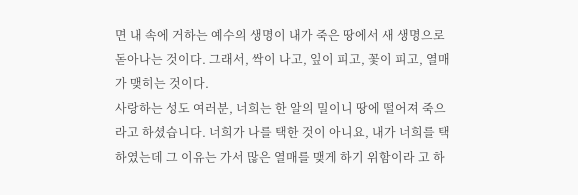면 내 속에 거하는 예수의 생명이 내가 죽은 땅에서 새 생명으로 돋아나는 것이다. 그래서, 싹이 나고, 잎이 피고, 꽃이 피고, 열매가 맺히는 것이다.
사랑하는 성도 여러분, 너희는 한 알의 밀이니 땅에 떨어져 죽으라고 하셨습니다. 너희가 나를 택한 것이 아니요, 내가 너희를 택하였는데 그 이유는 가서 많은 열매를 맺게 하기 위함이라 고 하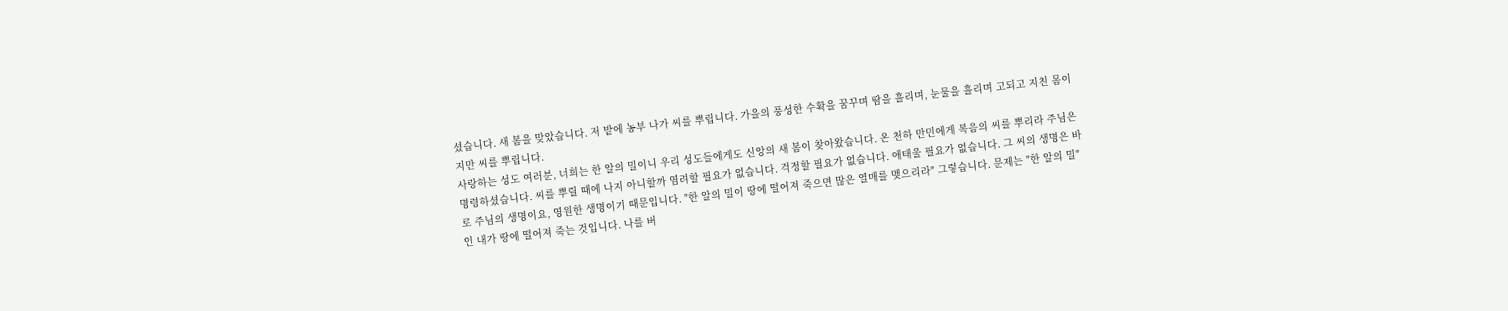셨습니다. 새 봄을 맞았습니다. 저 밭에 농부 나가 씨를 뿌립니다. 가을의 풍성한 수확을 꿈꾸며 땀을 흘리며, 눈물을 흘리며 고되고 지친 몸이지만 씨를 뿌립니다.
사랑하는 성도 여러분, 너희는 한 알의 밀이니 우리 성도들에게도 신앙의 새 봄이 찾아왔습니다. 온 천하 만민에게 복음의 씨를 뿌리라 주님은 명령하셨습니다. 씨를 뿌릴 때에 나지 아니할까 염려할 필요가 없습니다. 걱정할 필요가 없습니다. 애태울 필요가 없습니다. 그 씨의 생명은 바로 주님의 생명이요, 영원한 생명이기 때문입니다. "한 알의 밀이 땅에 떨어져 죽으면 많은 열매를 맺으리라" 그렇습니다. 문제는 "한 알의 밀"인 내가 땅에 떨어져 죽는 것입니다. 나를 버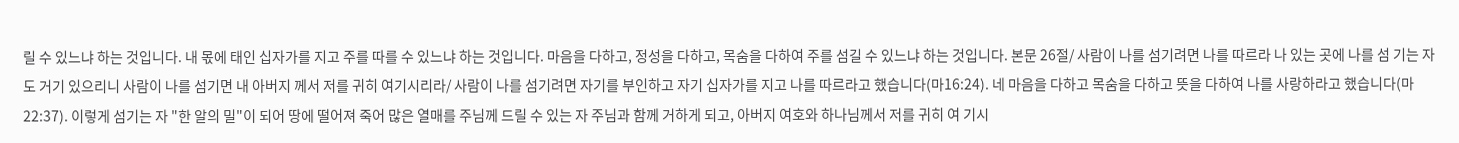릴 수 있느냐 하는 것입니다. 내 몫에 태인 십자가를 지고 주를 따를 수 있느냐 하는 것입니다. 마음을 다하고, 정성을 다하고, 목숨을 다하여 주를 섬길 수 있느냐 하는 것입니다. 본문 26절/ 사람이 나를 섬기려면 나를 따르라 나 있는 곳에 나를 섬 기는 자도 거기 있으리니 사람이 나를 섬기면 내 아버지 께서 저를 귀히 여기시리라/ 사람이 나를 섬기려면 자기를 부인하고 자기 십자가를 지고 나를 따르라고 했습니다(마16:24). 네 마음을 다하고 목숨을 다하고 뜻을 다하여 나를 사랑하라고 했습니다(마22:37). 이렇게 섬기는 자 "한 알의 밀"이 되어 땅에 떨어져 죽어 많은 열매를 주님께 드릴 수 있는 자 주님과 함께 거하게 되고, 아버지 여호와 하나님께서 저를 귀히 여 기시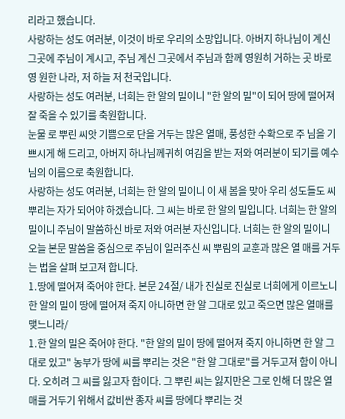리라고 했습니다.
사랑하는 성도 여러분, 이것이 바로 우리의 소망입니다. 아버지 하나님이 계신 그곳에 주님이 계시고, 주님 계신 그곳에서 주님과 함께 영원히 거하는 곳 바로 영 원한 나라, 저 하늘 저 천국입니다.
사랑하는 성도 여러분, 너희는 한 알의 밀이니 "한 알의 밀"이 되어 땅에 떨어져 잘 죽을 수 있기를 축원합니다.
눈물 로 뿌린 씨앗 기쁨으로 단을 거두는 많은 열매, 풍성한 수확으로 주 님을 기쁘시게 해 드리고, 아버지 하나님께귀히 여김을 받는 저와 여러분이 되기를 예수님의 이름으로 축원합니다.
사랑하는 성도 여러분, 너희는 한 알의 밀이니 이 새 봄을 맞아 우리 성도들도 씨 뿌리는 자가 되어야 하겠습니다. 그 씨는 바로 한 알의 밀입니다. 너희는 한 알의 밀이니 주님이 말씀하신 바로 저와 여러분 자신입니다. 너희는 한 알의 밀이니 오늘 본문 말씀을 중심으로 주님이 일러주신 씨 뿌림의 교훈과 많은 열 매를 거두는 법을 살펴 보고져 합니다.
1.땅에 떨어져 죽어야 한다. 본문 24절/ 내가 진실로 진실로 너희에게 이르노니 한 알의 밀이 땅에 떨어져 죽지 아니하면 한 알 그대로 있고 죽으면 많은 열매를 맺느니라/
1.한 알의 밀은 죽어야 한다. "한 알의 밀이 땅에 떨어져 죽지 아니하면 한 알 그대로 있고" 농부가 땅에 씨를 뿌리는 것은 "한 알 그대로"를 거두고져 함이 아니다. 오히려 그 씨를 잃고자 함이다. 그 뿌린 씨는 잃지만은 그로 인해 더 많은 열매를 거두기 위해서 값비싼 종자 씨를 땅에다 뿌리는 것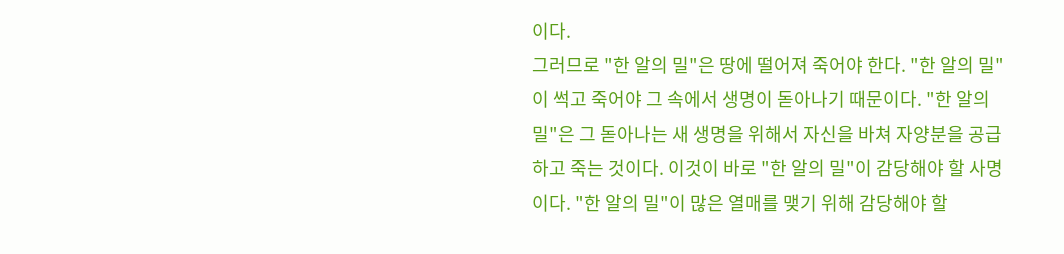이다.
그러므로 "한 알의 밀"은 땅에 떨어져 죽어야 한다. "한 알의 밀"이 썩고 죽어야 그 속에서 생명이 돋아나기 때문이다. "한 알의 밀"은 그 돋아나는 새 생명을 위해서 자신을 바쳐 자양분을 공급 하고 죽는 것이다. 이것이 바로 "한 알의 밀"이 감당해야 할 사명이다. "한 알의 밀"이 많은 열매를 맺기 위해 감당해야 할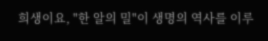희생이요, "한 알의 밀"이 생명의 역사를 이루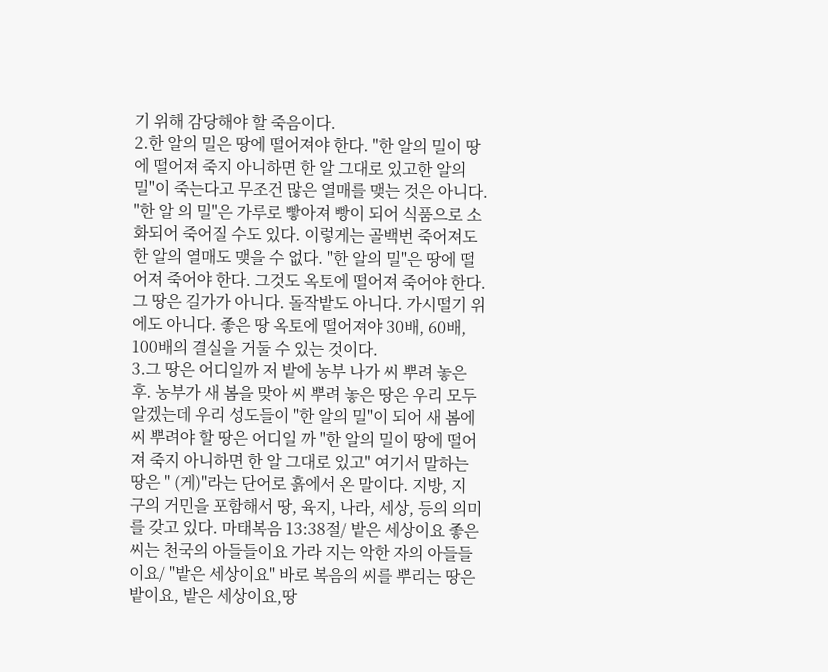기 위해 감당해야 할 죽음이다.
2.한 알의 밀은 땅에 떨어져야 한다. "한 알의 밀이 땅에 떨어져 죽지 아니하면 한 알 그대로 있고한 알의 밀"이 죽는다고 무조건 많은 열매를 맺는 것은 아니다. "한 알 의 밀"은 가루로 빻아져 빵이 되어 식품으로 소화되어 죽어질 수도 있다. 이렇게는 골백번 죽어져도 한 알의 열매도 맺을 수 없다. "한 알의 밀"은 땅에 떨어져 죽어야 한다. 그것도 옥토에 떨어져 죽어야 한다. 그 땅은 길가가 아니다. 돌작밭도 아니다. 가시떨기 위에도 아니다. 좋은 땅 옥토에 떨어져야 30배, 60배, 100배의 결실을 거둘 수 있는 것이다.
3.그 땅은 어디일까 저 밭에 농부 나가 씨 뿌려 놓은 후. 농부가 새 봄을 맞아 씨 뿌려 놓은 땅은 우리 모두 알겠는데 우리 성도들이 "한 알의 밀"이 되어 새 봄에 씨 뿌려야 할 땅은 어디일 까 "한 알의 밀이 땅에 떨어져 죽지 아니하면 한 알 그대로 있고" 여기서 말하는 땅은 " (게)"라는 단어로 흙에서 온 말이다. 지방, 지 구의 거민을 포함해서 땅, 육지, 나라, 세상, 등의 의미를 갖고 있다. 마태복음 13:38절/ 밭은 세상이요 좋은 씨는 천국의 아들들이요 가라 지는 악한 자의 아들들이요/ "밭은 세상이요" 바로 복음의 씨를 뿌리는 땅은 밭이요, 밭은 세상이요,땅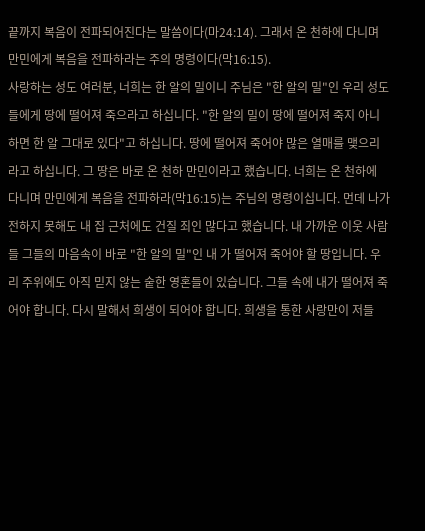끝까지 복음이 전파되어진다는 말씀이다(마24:14). 그래서 온 천하에 다니며 만민에게 복음을 전파하라는 주의 명령이다(막16:15).
사랑하는 성도 여러분, 너희는 한 알의 밀이니 주님은 "한 알의 밀"인 우리 성도들에게 땅에 떨어져 죽으라고 하십니다. "한 알의 밀이 땅에 떨어져 죽지 아니하면 한 알 그대로 있다"고 하십니다. 땅에 떨어져 죽어야 많은 열매를 맺으리라고 하십니다. 그 땅은 바로 온 천하 만민이라고 했습니다. 너희는 온 천하에 다니며 만민에게 복음을 전파하라(막16:15)는 주님의 명령이십니다. 먼데 나가 전하지 못해도 내 집 근처에도 건질 죄인 많다고 했습니다. 내 가까운 이웃 사람들 그들의 마음속이 바로 "한 알의 밀"인 내 가 떨어져 죽어야 할 땅입니다. 우리 주위에도 아직 믿지 않는 숱한 영혼들이 있습니다. 그들 속에 내가 떨어져 죽어야 합니다. 다시 말해서 희생이 되어야 합니다. 희생을 통한 사랑만이 저들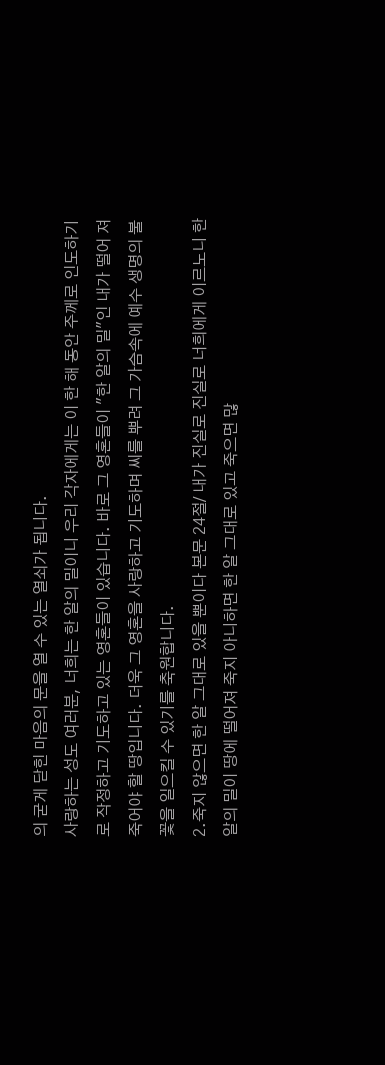의 굳게 닫힌 마음의 문을 열 수 있는 열쇠가 됩니다.
사랑하는 성도 여러분, 너희는 한 알의 밀이니 우리 각자에게는 이 한 해 동안 주께로 인도하기로 작정하고 기도하고 있는 영혼들이 있습니다. 바로 그 영혼들이 "한 알의 밀"인 내가 떨어 져 죽어야 할 땅입니다. 더욱 그 영혼을 사랑하고 기도하며 씨를 뿌려 그 가슴속에 예수 생명의 불꽃을 일으킬 수 있기를 축원합니다.
2.죽지 않으면 한 알 그대로 있을 뿐이다 본문 24절/ 내가 진실로 진실로 너희에게 이르노니 한 알의 밀이 땅에 떨어져 죽지 아니하면 한 알 그대로 있고 죽으면 많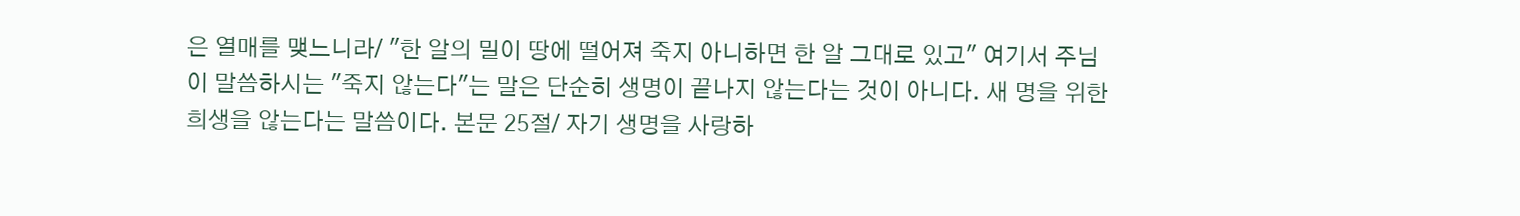은 열매를 맺느니라/ "한 알의 밀이 땅에 떨어져 죽지 아니하면 한 알 그대로 있고" 여기서 주님이 말씀하시는 "죽지 않는다"는 말은 단순히 생명이 끝나지 않는다는 것이 아니다. 새 명을 위한 희생을 않는다는 말씀이다. 본문 25절/ 자기 생명을 사랑하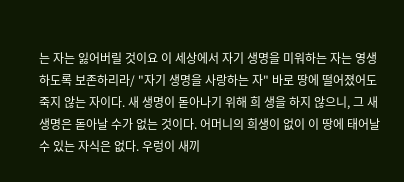는 자는 잃어버릴 것이요 이 세상에서 자기 생명을 미워하는 자는 영생하도록 보존하리라/ "자기 생명을 사랑하는 자" 바로 땅에 떨어졌어도 죽지 않는 자이다. 새 생명이 돋아나기 위해 희 생을 하지 않으니, 그 새 생명은 돋아날 수가 없는 것이다. 어머니의 희생이 없이 이 땅에 태어날 수 있는 자식은 없다. 우렁이 새끼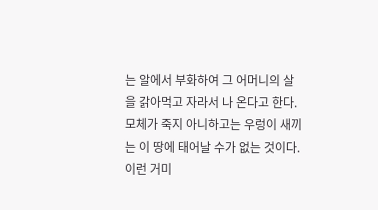는 알에서 부화하여 그 어머니의 살을 갉아먹고 자라서 나 온다고 한다. 모체가 죽지 아니하고는 우렁이 새끼는 이 땅에 태어날 수가 없는 것이다. 이런 거미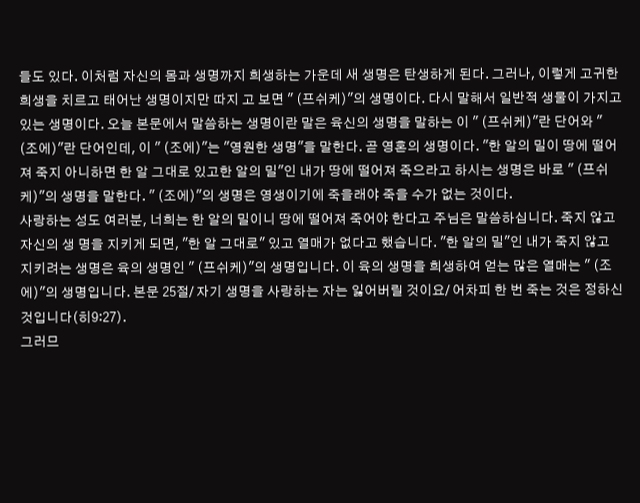들도 있다. 이처럼 자신의 몸과 생명까지 희생하는 가운데 새 생명은 탄생하게 된다. 그러나, 이렇게 고귀한 희생을 치르고 태어난 생명이지만 따지 고 보면 " (프쉬케)"의 생명이다. 다시 말해서 일반적 생물이 가지고 있는 생명이다. 오늘 본문에서 말씀하는 생명이란 말은 육신의 생명을 말하는 이 " (프쉬케)"란 단어와 " (조에)"란 단어인데, 이 " (조에)"는 "영원한 생명"을 말한다. 곧 영혼의 생명이다. "한 알의 밀이 땅에 떨어져 죽지 아니하면 한 알 그대로 있고한 알의 밀"인 내가 땅에 떨어져 죽으라고 하시는 생명은 바로 " (프쉬케)"의 생명을 말한다. " (조에)"의 생명은 영생이기에 죽을래야 죽을 수가 없는 것이다.
사랑하는 성도 여러분, 너희는 한 알의 밀이니 땅에 떨어져 죽어야 한다고 주님은 말씀하십니다. 죽지 않고 자신의 생 명을 지키게 되면, "한 알 그대로" 있고 열매가 없다고 했습니다. "한 알의 밀"인 내가 죽지 않고 지키려는 생명은 육의 생명인 " (프쉬케)"의 생명입니다. 이 육의 생명을 희생하여 얻는 많은 열매는 " (조에)"의 생명입니다. 본문 25절/ 자기 생명을 사랑하는 자는 잃어버릴 것이요/ 어차피 한 번 죽는 것은 정하신 것입니다(히9:27).
그러므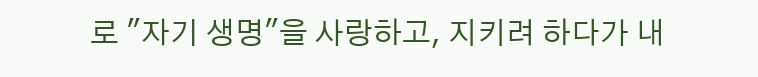로 "자기 생명"을 사랑하고, 지키려 하다가 내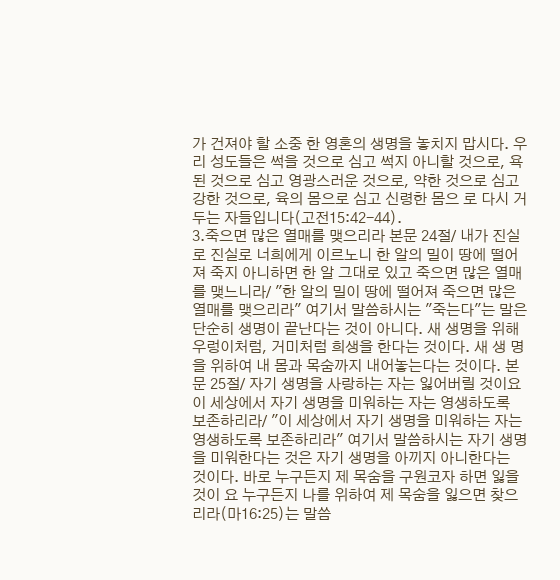가 건져야 할 소중 한 영혼의 생명을 놓치지 맙시다. 우리 성도들은 썩을 것으로 심고 썩지 아니할 것으로, 욕된 것으로 심고 영광스러운 것으로, 약한 것으로 심고 강한 것으로, 육의 몸으로 심고 신령한 몸으 로 다시 거두는 자들입니다(고전15:42-44).
3.죽으면 많은 열매를 맺으리라 본문 24절/ 내가 진실로 진실로 너희에게 이르노니 한 알의 밀이 땅에 떨어져 죽지 아니하면 한 알 그대로 있고 죽으면 많은 열매를 맺느니라/ "한 알의 밀이 땅에 떨어져 죽으면 많은 열매를 맺으리라" 여기서 말씀하시는 "죽는다"는 말은 단순히 생명이 끝난다는 것이 아니다. 새 생명을 위해 우렁이처럼, 거미처럼 희생을 한다는 것이다. 새 생 명을 위하여 내 몸과 목숨까지 내어놓는다는 것이다. 본문 25절/ 자기 생명을 사랑하는 자는 잃어버릴 것이요 이 세상에서 자기 생명을 미워하는 자는 영생하도록 보존하리라/ "이 세상에서 자기 생명을 미워하는 자는 영생하도록 보존하리라" 여기서 말씀하시는 자기 생명을 미워한다는 것은 자기 생명을 아끼지 아니한다는 것이다. 바로 누구든지 제 목숨을 구원코자 하면 잃을 것이 요 누구든지 나를 위하여 제 목숨을 잃으면 찾으리라(마16:25)는 말씀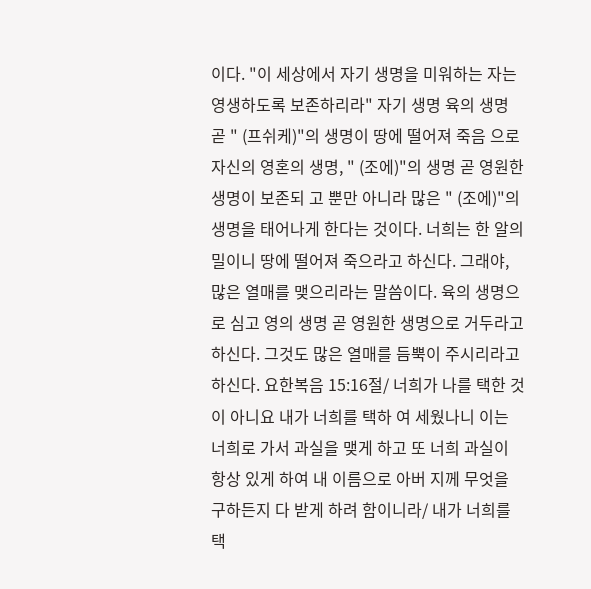이다. "이 세상에서 자기 생명을 미워하는 자는 영생하도록 보존하리라" 자기 생명 육의 생명 곧 " (프쉬케)"의 생명이 땅에 떨어져 죽음 으로 자신의 영혼의 생명, " (조에)"의 생명 곧 영원한 생명이 보존되 고 뿐만 아니라 많은 " (조에)"의 생명을 태어나게 한다는 것이다. 너희는 한 알의 밀이니 땅에 떨어져 죽으라고 하신다. 그래야, 많은 열매를 맺으리라는 말씀이다. 육의 생명으로 심고 영의 생명 곧 영원한 생명으로 거두라고 하신다. 그것도 많은 열매를 듬뿍이 주시리라고 하신다. 요한복음 15:16절/ 너희가 나를 택한 것이 아니요 내가 너희를 택하 여 세웠나니 이는 너희로 가서 과실을 맺게 하고 또 너희 과실이 항상 있게 하여 내 이름으로 아버 지께 무엇을 구하든지 다 받게 하려 함이니라/ 내가 너희를 택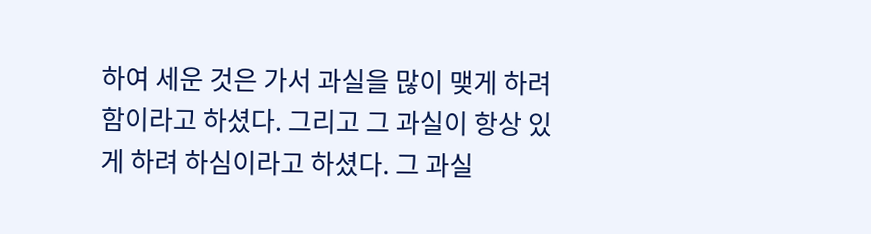하여 세운 것은 가서 과실을 많이 맺게 하려 함이라고 하셨다. 그리고 그 과실이 항상 있게 하려 하심이라고 하셨다. 그 과실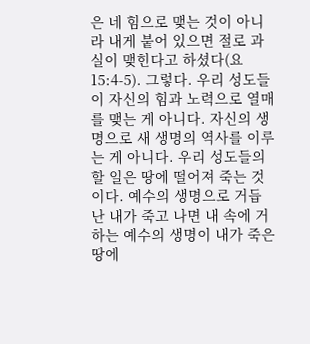은 네 힘으로 맺는 것이 아니라 내게 붙어 있으면 절로 과실이 맺힌다고 하셨다(요15:4-5). 그렇다. 우리 성도들이 자신의 힘과 노력으로 열매를 맺는 게 아니다. 자신의 생명으로 새 생명의 역사를 이루는 게 아니다. 우리 성도들의 할 일은 땅에 떨어져 죽는 것이다. 예수의 생명으로 거듭난 내가 죽고 나면 내 속에 거하는 예수의 생명이 내가 죽은 땅에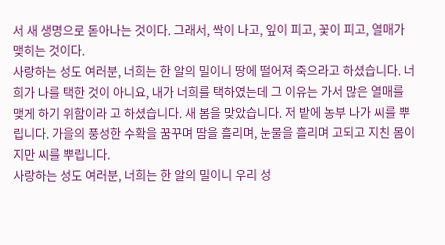서 새 생명으로 돋아나는 것이다. 그래서, 싹이 나고, 잎이 피고, 꽃이 피고, 열매가 맺히는 것이다.
사랑하는 성도 여러분, 너희는 한 알의 밀이니 땅에 떨어져 죽으라고 하셨습니다. 너희가 나를 택한 것이 아니요, 내가 너희를 택하였는데 그 이유는 가서 많은 열매를 맺게 하기 위함이라 고 하셨습니다. 새 봄을 맞았습니다. 저 밭에 농부 나가 씨를 뿌립니다. 가을의 풍성한 수확을 꿈꾸며 땀을 흘리며, 눈물을 흘리며 고되고 지친 몸이지만 씨를 뿌립니다.
사랑하는 성도 여러분, 너희는 한 알의 밀이니 우리 성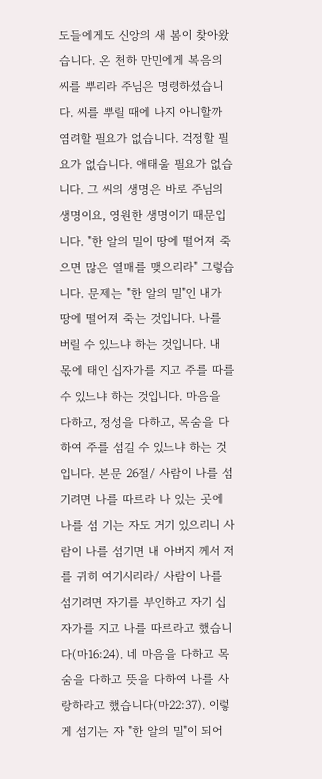도들에게도 신앙의 새 봄이 찾아왔습니다. 온 천하 만민에게 복음의 씨를 뿌리라 주님은 명령하셨습니다. 씨를 뿌릴 때에 나지 아니할까 염려할 필요가 없습니다. 걱정할 필요가 없습니다. 애태울 필요가 없습니다. 그 씨의 생명은 바로 주님의 생명이요, 영원한 생명이기 때문입니다. "한 알의 밀이 땅에 떨어져 죽으면 많은 열매를 맺으리라" 그렇습니다. 문제는 "한 알의 밀"인 내가 땅에 떨어져 죽는 것입니다. 나를 버릴 수 있느냐 하는 것입니다. 내 몫에 태인 십자가를 지고 주를 따를 수 있느냐 하는 것입니다. 마음을 다하고, 정성을 다하고, 목숨을 다하여 주를 섬길 수 있느냐 하는 것입니다. 본문 26절/ 사람이 나를 섬기려면 나를 따르라 나 있는 곳에 나를 섬 기는 자도 거기 있으리니 사람이 나를 섬기면 내 아버지 께서 저를 귀히 여기시리라/ 사람이 나를 섬기려면 자기를 부인하고 자기 십자가를 지고 나를 따르라고 했습니다(마16:24). 네 마음을 다하고 목숨을 다하고 뜻을 다하여 나를 사랑하라고 했습니다(마22:37). 이렇게 섬기는 자 "한 알의 밀"이 되어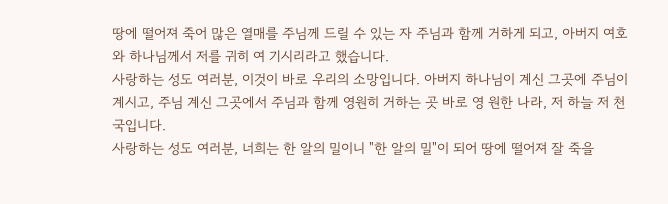땅에 떨어져 죽어 많은 열매를 주님께 드릴 수 있는 자 주님과 함께 거하게 되고, 아버지 여호와 하나님께서 저를 귀히 여 기시리라고 했습니다.
사랑하는 성도 여러분, 이것이 바로 우리의 소망입니다. 아버지 하나님이 계신 그곳에 주님이 계시고, 주님 계신 그곳에서 주님과 함께 영원히 거하는 곳 바로 영 원한 나라, 저 하늘 저 천국입니다.
사랑하는 성도 여러분, 너희는 한 알의 밀이니 "한 알의 밀"이 되어 땅에 떨어져 잘 죽을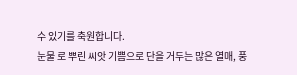수 있기를 축원합니다.
눈물 로 뿌린 씨앗 기쁨으로 단을 거두는 많은 열매, 풍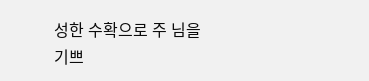성한 수확으로 주 님을 기쁘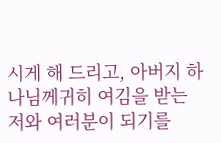시게 해 드리고, 아버지 하나님께귀히 여김을 받는 저와 여러분이 되기를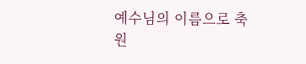예수님의 이름으로 축원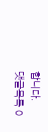합니다.
댓글목록 0